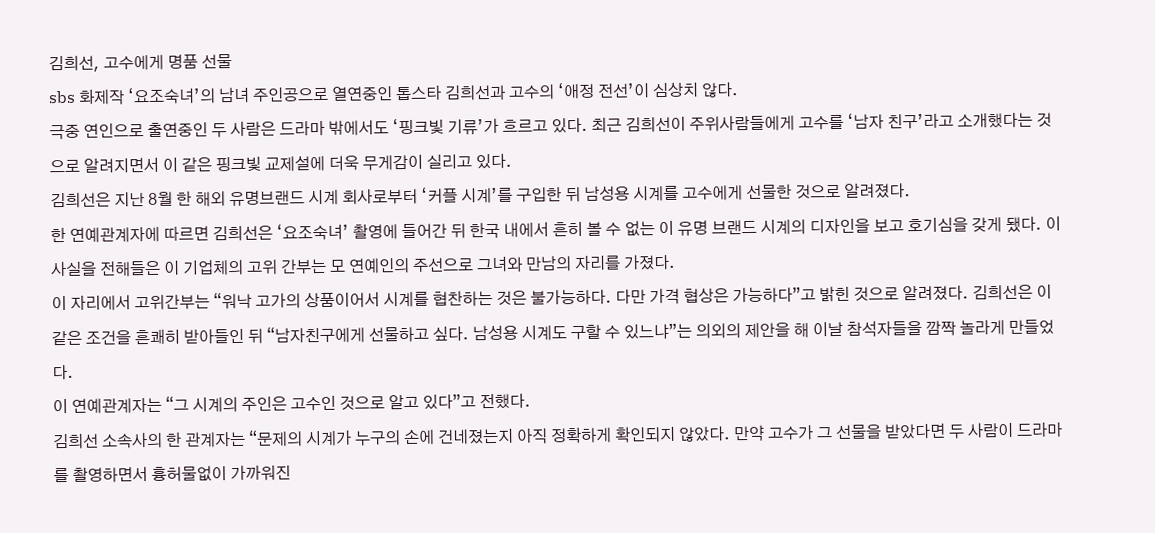김희선, 고수에게 명품 선물
sbs 화제작 ‘요조숙녀’의 남녀 주인공으로 열연중인 톱스타 김희선과 고수의 ‘애정 전선’이 심상치 않다.
극중 연인으로 출연중인 두 사람은 드라마 밖에서도 ‘핑크빛 기류’가 흐르고 있다. 최근 김희선이 주위사람들에게 고수를 ‘남자 친구’라고 소개했다는 것으로 알려지면서 이 같은 핑크빛 교제설에 더욱 무게감이 실리고 있다.
김희선은 지난 8월 한 해외 유명브랜드 시계 회사로부터 ‘커플 시계’를 구입한 뒤 남성용 시계를 고수에게 선물한 것으로 알려졌다.
한 연예관계자에 따르면 김희선은 ‘요조숙녀’ 촬영에 들어간 뒤 한국 내에서 흔히 볼 수 없는 이 유명 브랜드 시계의 디자인을 보고 호기심을 갖게 됐다. 이 사실을 전해들은 이 기업체의 고위 간부는 모 연예인의 주선으로 그녀와 만남의 자리를 가졌다.
이 자리에서 고위간부는 “워낙 고가의 상품이어서 시계를 협찬하는 것은 불가능하다. 다만 가격 협상은 가능하다”고 밝힌 것으로 알려졌다. 김희선은 이 같은 조건을 흔쾌히 받아들인 뒤 “남자친구에게 선물하고 싶다. 남성용 시계도 구할 수 있느냐”는 의외의 제안을 해 이날 참석자들을 깜짝 놀라게 만들었다.
이 연예관계자는 “그 시계의 주인은 고수인 것으로 알고 있다”고 전했다.
김희선 소속사의 한 관계자는 “문제의 시계가 누구의 손에 건네졌는지 아직 정확하게 확인되지 않았다. 만약 고수가 그 선물을 받았다면 두 사람이 드라마를 촬영하면서 흉허물없이 가까워진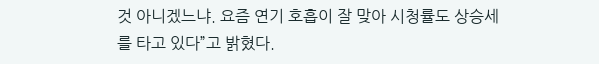것 아니겠느냐. 요즘 연기 호흡이 잘 맞아 시청률도 상승세를 타고 있다”고 밝혔다.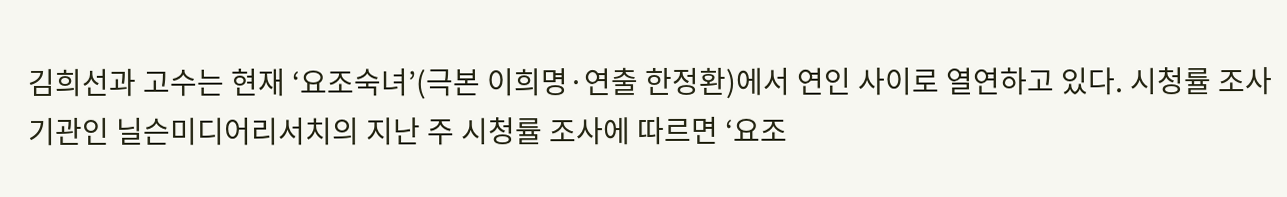김희선과 고수는 현재 ‘요조숙녀’(극본 이희명·연출 한정환)에서 연인 사이로 열연하고 있다. 시청률 조사기관인 닐슨미디어리서치의 지난 주 시청률 조사에 따르면 ‘요조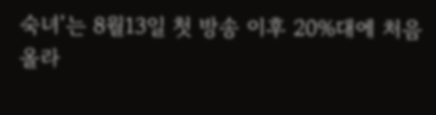숙녀’는 8월13일 첫 방송 이후 20%대에 처음 올라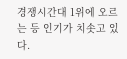경쟁시간대 1위에 오르는 등 인기가 치솟고 있다.